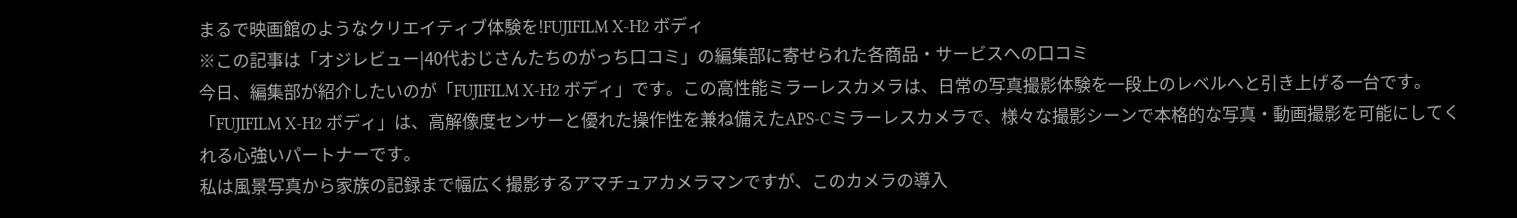まるで映画館のようなクリエイティブ体験を!FUJIFILM X-H2 ボディ
※この記事は「オジレビュー|40代おじさんたちのがっち口コミ」の編集部に寄せられた各商品・サービスへの口コミ
今日、編集部が紹介したいのが「FUJIFILM X-H2 ボディ」です。この高性能ミラーレスカメラは、日常の写真撮影体験を一段上のレベルへと引き上げる一台です。
「FUJIFILM X-H2 ボディ」は、高解像度センサーと優れた操作性を兼ね備えたAPS-Cミラーレスカメラで、様々な撮影シーンで本格的な写真・動画撮影を可能にしてくれる心強いパートナーです。
私は風景写真から家族の記録まで幅広く撮影するアマチュアカメラマンですが、このカメラの導入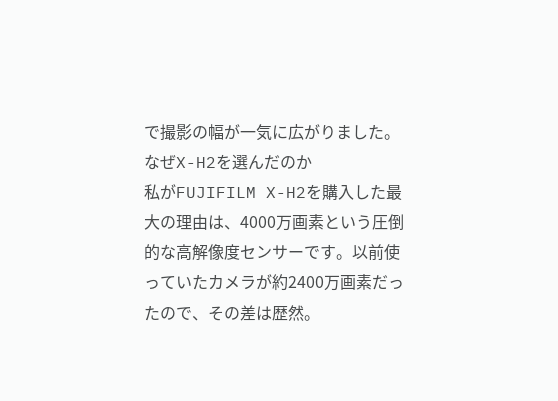で撮影の幅が一気に広がりました。
なぜX-H2を選んだのか
私がFUJIFILM X-H2を購入した最大の理由は、4000万画素という圧倒的な高解像度センサーです。以前使っていたカメラが約2400万画素だったので、その差は歴然。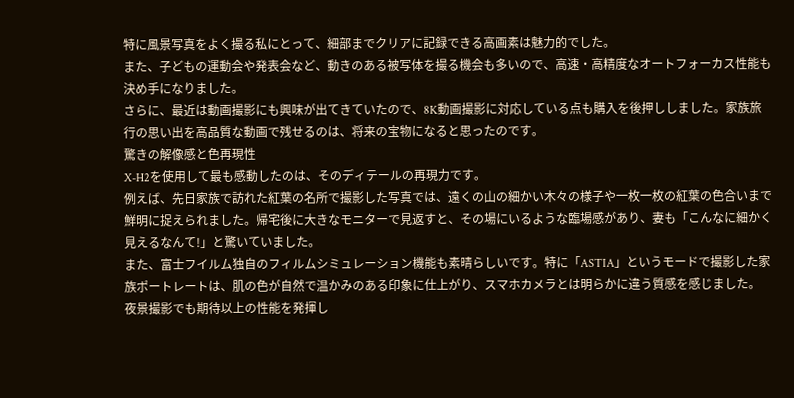特に風景写真をよく撮る私にとって、細部までクリアに記録できる高画素は魅力的でした。
また、子どもの運動会や発表会など、動きのある被写体を撮る機会も多いので、高速・高精度なオートフォーカス性能も決め手になりました。
さらに、最近は動画撮影にも興味が出てきていたので、8K動画撮影に対応している点も購入を後押ししました。家族旅行の思い出を高品質な動画で残せるのは、将来の宝物になると思ったのです。
驚きの解像感と色再現性
X-H2を使用して最も感動したのは、そのディテールの再現力です。
例えば、先日家族で訪れた紅葉の名所で撮影した写真では、遠くの山の細かい木々の様子や一枚一枚の紅葉の色合いまで鮮明に捉えられました。帰宅後に大きなモニターで見返すと、その場にいるような臨場感があり、妻も「こんなに細かく見えるなんて!」と驚いていました。
また、富士フイルム独自のフィルムシミュレーション機能も素晴らしいです。特に「ASTIA」というモードで撮影した家族ポートレートは、肌の色が自然で温かみのある印象に仕上がり、スマホカメラとは明らかに違う質感を感じました。
夜景撮影でも期待以上の性能を発揮し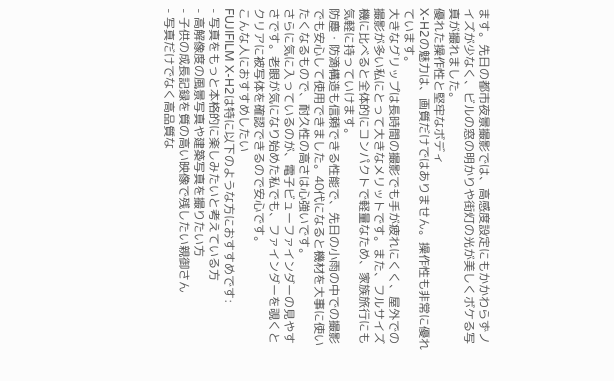ます。先日の都市夜景撮影では、高感度設定にもかかわらずノイズが少なく、ビルの窓の明かりや街灯の光が美しくボケる写真が撮れました。
優れた操作性と堅牢なボディ
X-H2の魅力は、画質だけではありません。操作性も非常に優れています。
大きなグリップは長時間の撮影でも手が疲れにくく、屋外での撮影が多い私にとって大きなメリットです。また、フルサイズ機に比べると全体的にコンパクトで軽量なため、家族旅行にも気軽に持っていけます。
防塵・防滴構造も信頼できる性能で、先日の小雨の中での撮影でも安心して使用できました。40代になると機材を大事に使いたくなるもので、耐久性の高さは心強いです。
さらに気に入っているのが、電子ビューファインダーの見やすさです。老眼が気になり始めた私でも、ファインダーを覗くとクリアに被写体を確認できるので安心です。
こんな人におすすめしたい
FUJIFILM X-H2は特に以下のような方におすすめです:
- 写真をもっと本格的に楽しみたいと考えている方
- 高解像度の風景写真や建築写真を撮りたい方
- 子供の成長記録を質の高い映像で残したい親御さん
- 写真だけでなく高品質な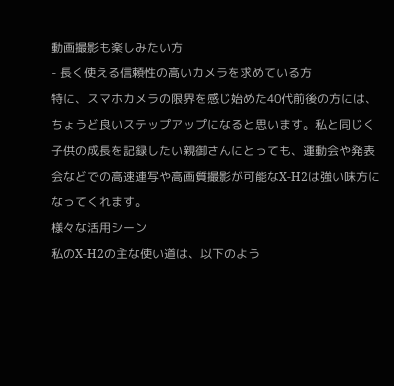動画撮影も楽しみたい方
- 長く使える信頼性の高いカメラを求めている方
特に、スマホカメラの限界を感じ始めた40代前後の方には、ちょうど良いステップアップになると思います。私と同じく子供の成長を記録したい親御さんにとっても、運動会や発表会などでの高速連写や高画質撮影が可能なX-H2は強い味方になってくれます。
様々な活用シーン
私のX-H2の主な使い道は、以下のよう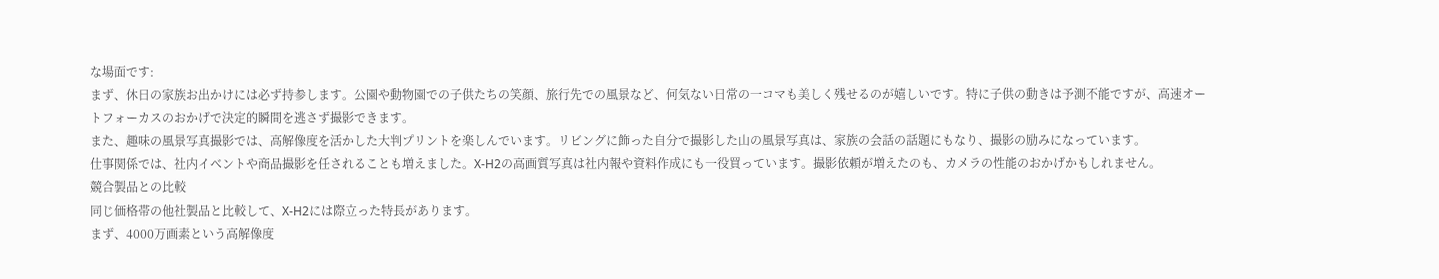な場面です:
まず、休日の家族お出かけには必ず持参します。公園や動物園での子供たちの笑顔、旅行先での風景など、何気ない日常の一コマも美しく残せるのが嬉しいです。特に子供の動きは予測不能ですが、高速オートフォーカスのおかげで決定的瞬間を逃さず撮影できます。
また、趣味の風景写真撮影では、高解像度を活かした大判プリントを楽しんでいます。リビングに飾った自分で撮影した山の風景写真は、家族の会話の話題にもなり、撮影の励みになっています。
仕事関係では、社内イベントや商品撮影を任されることも増えました。X-H2の高画質写真は社内報や資料作成にも一役買っています。撮影依頼が増えたのも、カメラの性能のおかげかもしれません。
競合製品との比較
同じ価格帯の他社製品と比較して、X-H2には際立った特長があります。
まず、4000万画素という高解像度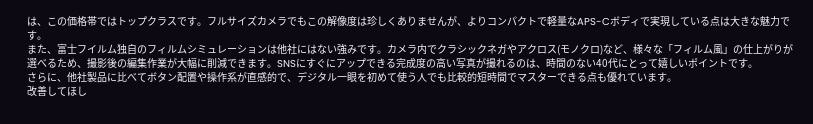は、この価格帯ではトップクラスです。フルサイズカメラでもこの解像度は珍しくありませんが、よりコンパクトで軽量なAPS-Cボディで実現している点は大きな魅力です。
また、富士フイルム独自のフィルムシミュレーションは他社にはない強みです。カメラ内でクラシックネガやアクロス(モノクロ)など、様々な「フィルム風」の仕上がりが選べるため、撮影後の編集作業が大幅に削減できます。SNSにすぐにアップできる完成度の高い写真が撮れるのは、時間のない40代にとって嬉しいポイントです。
さらに、他社製品に比べてボタン配置や操作系が直感的で、デジタル一眼を初めて使う人でも比較的短時間でマスターできる点も優れています。
改善してほし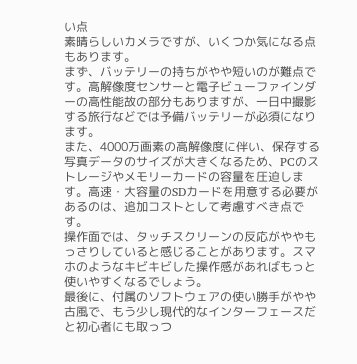い点
素晴らしいカメラですが、いくつか気になる点もあります。
まず、バッテリーの持ちがやや短いのが難点です。高解像度センサーと電子ビューファインダーの高性能故の部分もありますが、一日中撮影する旅行などでは予備バッテリーが必須になります。
また、4000万画素の高解像度に伴い、保存する写真データのサイズが大きくなるため、PCのストレージやメモリーカードの容量を圧迫します。高速・大容量のSDカードを用意する必要があるのは、追加コストとして考慮すべき点です。
操作面では、タッチスクリーンの反応がややもっさりしていると感じることがあります。スマホのようなキビキビした操作感があればもっと使いやすくなるでしょう。
最後に、付属のソフトウェアの使い勝手がやや古風で、もう少し現代的なインターフェースだと初心者にも取っつ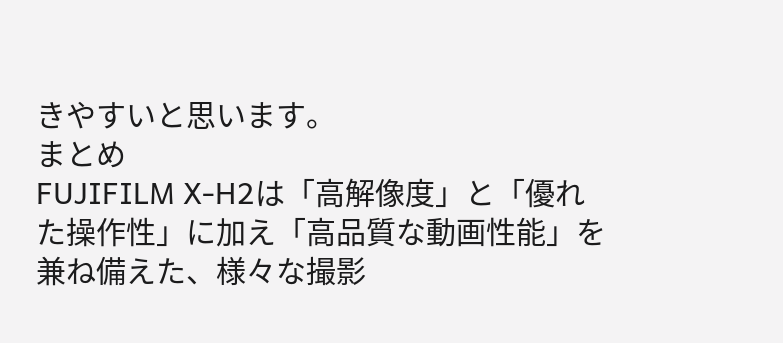きやすいと思います。
まとめ
FUJIFILM X-H2は「高解像度」と「優れた操作性」に加え「高品質な動画性能」を兼ね備えた、様々な撮影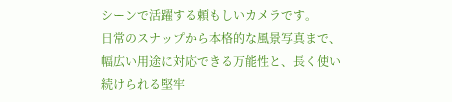シーンで活躍する頼もしいカメラです。
日常のスナップから本格的な風景写真まで、幅広い用途に対応できる万能性と、長く使い続けられる堅牢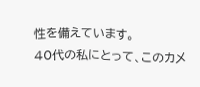性を備えています。
40代の私にとって、このカメ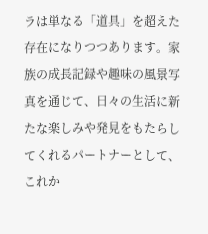ラは単なる「道具」を超えた存在になりつつあります。家族の成長記録や趣味の風景写真を通じて、日々の生活に新たな楽しみや発見をもたらしてくれるパートナーとして、これか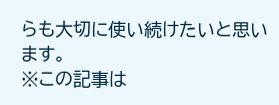らも大切に使い続けたいと思います。
※この記事は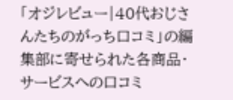「オジレビュー|40代おじさんたちのがっち口コミ」の編集部に寄せられた各商品・サービスへの口コミ